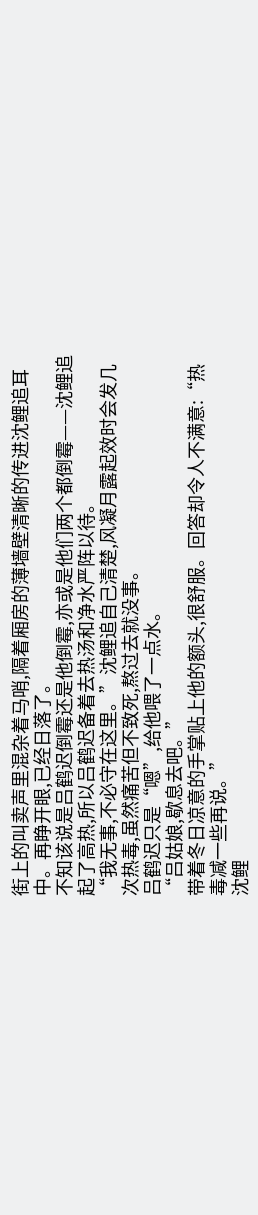街上的叫卖声里混杂着马哨,隔着厢房的薄墙壁清晰的传进沈鲤追耳中。再睁开眼,已经日落了。
不知该说是吕鹤迟倒霉还是他倒霉,亦或是他们两个都倒霉——沈鲤追起了高热,所以吕鹤迟备着去热汤和净水严阵以待。
“我无事,不必守在这里。”沈鲤追自己清楚,风凝月露起效时会发几次热毒,虽然痛苦但不致死,熬过去就没事。
吕鹤迟只是“嗯”,给他喂了一点水。
“吕姑娘,歇息去吧。”
带着冬日凉意的手掌贴上他的额头,很舒服。回答却令人不满意:“热毒减一些再说。”
沈鲤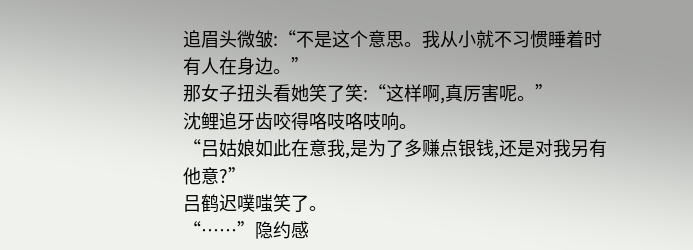追眉头微皱:“不是这个意思。我从小就不习惯睡着时有人在身边。”
那女子扭头看她笑了笑:“这样啊,真厉害呢。”
沈鲤追牙齿咬得咯吱咯吱响。
“吕姑娘如此在意我,是为了多赚点银钱,还是对我另有他意?”
吕鹤迟噗嗤笑了。
“……”隐约感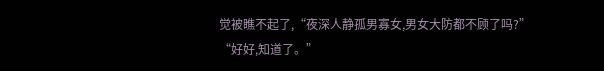觉被瞧不起了,“夜深人静孤男寡女,男女大防都不顾了吗?”
“好好,知道了。”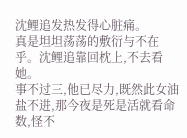沈鲤追发热发得心脏痛。
真是坦坦荡荡的敷衍与不在乎。沈鲤追靠回枕上,不去看她。
事不过三,他已尽力,既然此女油盐不进,那今夜是死是活就看命数,怪不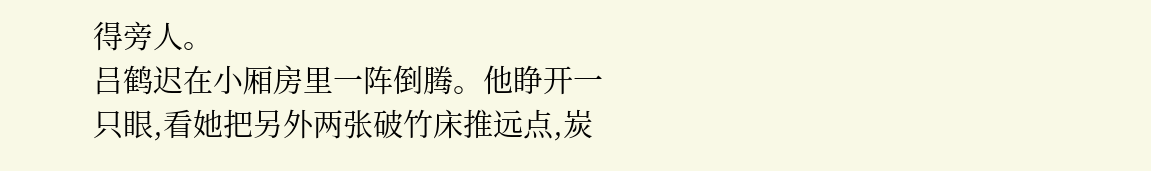得旁人。
吕鹤迟在小厢房里一阵倒腾。他睁开一只眼,看她把另外两张破竹床推远点,炭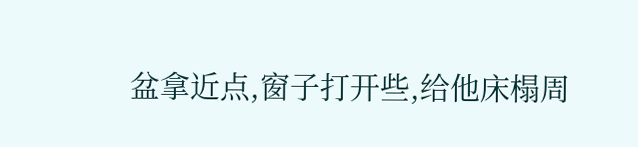盆拿近点,窗子打开些,给他床榻周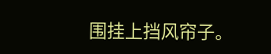围挂上挡风帘子。